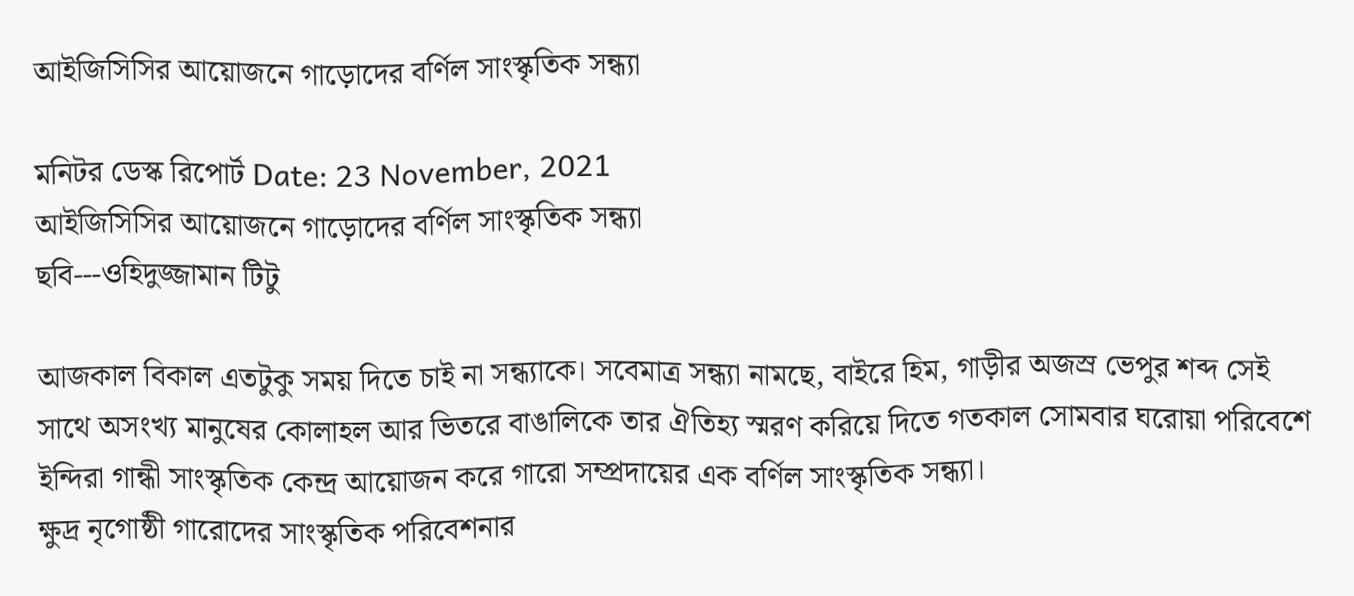আইজিসিসির আয়োজনে গাড়োদের বর্ণিল সাংস্কৃতিক সন্ধ্যা

মনিটর ডেস্ক রিপোর্ট Date: 23 November, 2021
আইজিসিসির আয়োজনে গাড়োদের বর্ণিল সাংস্কৃতিক সন্ধ্যা
ছবি---ওহিদুজ্জামান টিটু

আজকাল বিকাল এতটুকু সময় দিতে চাই না সন্ধ্যাকে। সবেমাত্র সন্ধ্যা নামছে, বাইরে হিম, গাড়ীর অজস্র ভেপুর শব্দ সেই সাথে অসংখ্য মানুষের কোলাহল আর ভিতরে বাঙালিকে তার ঐতিহ্য স্মরণ করিয়ে দিতে গতকাল সোমবার ঘরোয়া পরিবেশে ইন্দিরা গান্ধী সাংস্কৃতিক কেন্দ্র আয়োজন করে গারো সম্প্রদায়ের এক বর্ণিল সাংস্কৃতিক সন্ধ্যা।
ক্ষুদ্র নৃগোষ্ঠী গারোদের সাংস্কৃতিক পরিবেশনার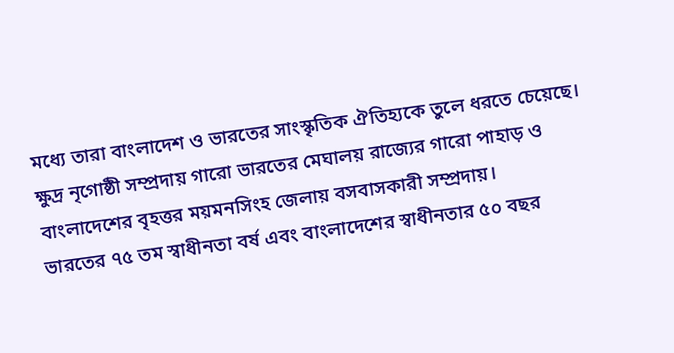মধ্যে তারা বাংলাদেশ ও ভারতের সাংস্কৃতিক ঐতিহ্যকে তুলে ধরতে চেয়েছে। ক্ষুদ্র নৃগোষ্ঠী সম্প্রদায় গারো ভারতের মেঘালয় রাজ্যের গারো পাহাড় ও বাংলাদেশের বৃহত্তর ময়মনসিংহ জেলায় বসবাসকারী সম্প্রদায়।
ভারতের ৭৫ তম স্বাধীনতা বর্ষ এবং বাংলাদেশের স্বাধীনতার ৫০ বছর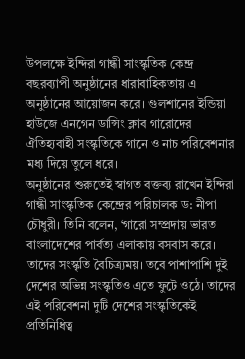উপলক্ষে ইন্দিরা গান্ধী সাংস্কৃতিক কেন্দ্র বছরব্যাপী অনুষ্ঠানের ধারাবাহিকতায় এ অনুষ্ঠানের আয়োজন করে। গুলশানের ইন্ডিয়া হাউজে এনগেন ডান্সিং ক্লাব গারোদের ঐতিহ্যবাহী সংস্কৃতিকে গানে ও নাচ পরিবেশনার মধ্য দিয়ে তুলে ধরে।
অনুষ্ঠানের শুরুতেই স্বাগত বক্তব্য রাখেন ইন্দিরা গান্ধী সাংস্কৃতিক কেন্দ্রের পরিচালক ড: নীপা চৌধুরী। তিনি বলেন, ‘গারো সম্প্রদায় ভারত বাংলাদেশের পার্বত্য এলাকায় বসবাস করে। তাদের সংস্কৃতি বৈচিত্র্যময়। তবে পাশাপাশি দুই দেশের অভিন্ন সংস্কৃতিও এতে ফুটে ওঠে। তাদের এই পরিবেশনা দুটি দেশের সংস্কৃতিকেই প্রতিনিধিত্ব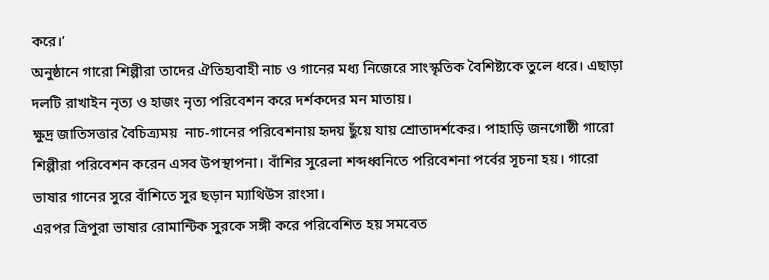করে।’
অনুষ্ঠানে গারো শিল্পীরা তাদের ঐতিহ্যবাহী নাচ ও গানের মধ্য নিজেরে সাংস্কৃতিক বৈশিষ্ট্যকে তুলে ধরে। এছাড়া দলটি রাখাইন নৃত্য ও হাজং নৃত্য পরিবেশন করে দর্শকদের মন মাতায়।
ক্ষুদ্র জাতিসত্তার বৈচিত্র্যময়  নাচ-গানের পরিবেশনায় হৃদয় ছুঁয়ে যায় শ্রোতাদর্শকের। পাহাড়ি জনগোষ্ঠী গারো শিল্পীরা পরিবেশন করেন এসব উপস্থাপনা। বাঁশির সুরেলা শব্দধ্বনিতে পরিবেশনা পর্বের সূচনা হয়। গারো ভাষার গানের সুরে বাঁশিতে সুর ছড়ান ম্যাথিউস রাংসা।
এরপর ত্রিপুরা ভাষার রোমান্টিক সুরকে সঙ্গী করে পরিবেশিত হয় সমবেত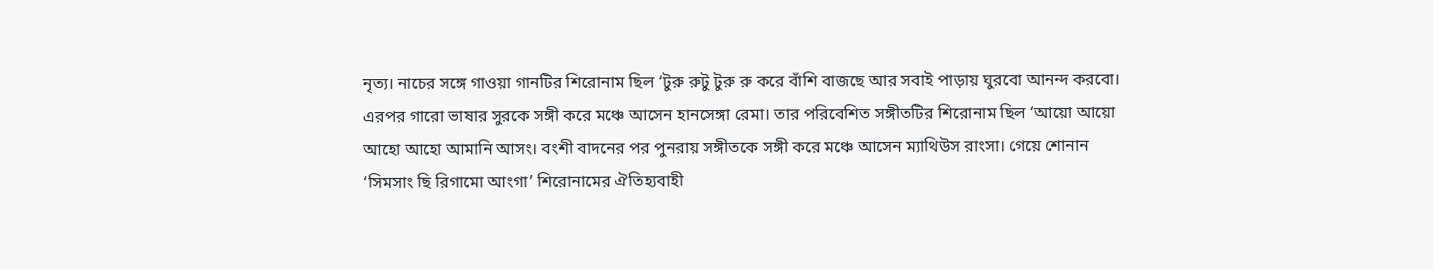নৃত্য। নাচের সঙ্গে গাওয়া গানটির শিরোনাম ছিল ‘টুরু রুটু টুরু রু করে বাঁশি বাজছে আর সবাই পাড়ায় ঘুরবো আনন্দ করবো।
এরপর গারো ভাষার সুরকে সঙ্গী করে মঞ্চে আসেন হানসেঙ্গা রেমা। তার পরিবেশিত সঙ্গীতটির শিরোনাম ছিল ‘আয়ো আয়ো আহো আহো আমানি আসং। বংশী বাদনের পর পুনরায় সঙ্গীতকে সঙ্গী করে মঞ্চে আসেন ম্যাথিউস রাংসা। গেয়ে শোনান ‘সিমসাং ছি রিগামো আংগা’ শিরোনামের ঐতিহ্যবাহী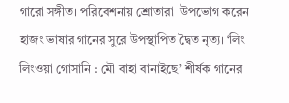গারো সঙ্গীত। পরিবেশনায় শ্রোতারা  উপভোগ করেন হাজং ভাষার গানের সুরে উপস্থাপিত দ্বৈত নৃত্য। ‘লিং লিংওয়া গোসানি : মৌ বাহা বানাইছে’ শীর্ষক গানের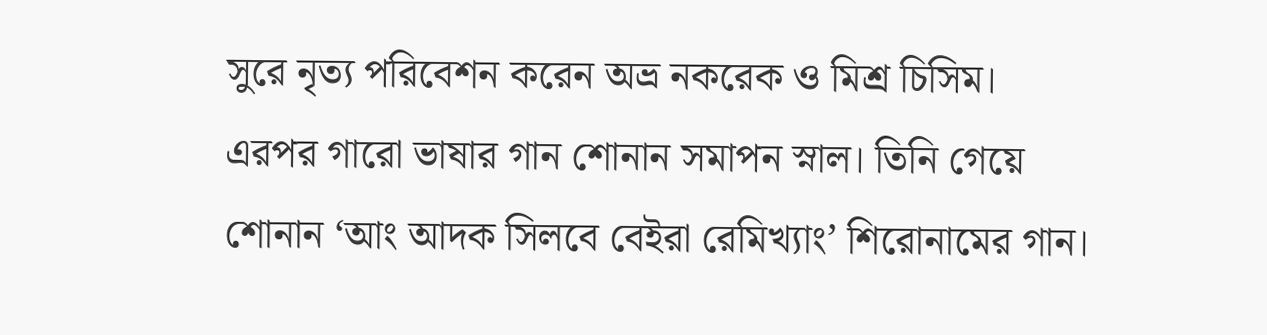সুরে নৃত্য পরিবেশন করেন অভ্র নকরেক ও মিশ্র চিসিম।
এরপর গারো ভাষার গান শোনান সমাপন স্নাল। তিনি গেয়ে শোনান ‘আং আদক সিলবে বেইরা রেমিখ্যাং’ শিরোনামের গান।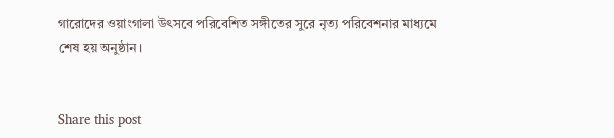গারোদের ওয়াংগালা উৎসবে পরিবেশিত সঙ্গীতের সুরে নৃত্য পরিবেশনার মাধ্যমে শেষ হয় অনুষ্ঠান।


Share this post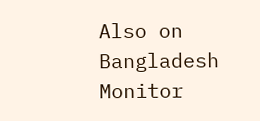Also on Bangladesh Monitor